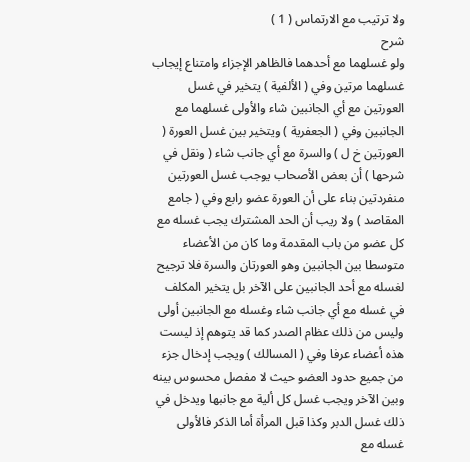ولا ترتيب مع الارتماس ( 1 )
شرح
ولو غسلهما مع أحدهما فالظاهر الإجزاء وامتناع إيجاب غسلهما مرتين وفي ( الألفية ) يتخير في غسل العورتين مع أي الجانبين شاء والأولى غسلهما مع الجانبين وفي ( الجعفرية ) ويتخير بين غسل العورة ( العورتين خ ل ) والسرة مع أي جانب شاء ( ونقل في شرحها ) أن بعض الأصحاب يوجب غسل العورتين منفردتين بناء على أن العورة عضو رابع وفي ( جامع المقاصد ) ولا ريب أن الحد المشترك يجب غسله مع كل عضو من باب المقدمة وما كان من الأعضاء متوسطا بين الجانبين وهو العورتان والسرة فلا ترجيح لغسله مع أحد الجانبين على الآخر بل يتخير المكلف في غسله مع أي جانب شاء وغسله مع الجانبين أولى وليس من ذلك عظام الصدر كما قد يتوهم إذ ليست هذه أعضاء عرفا وفي ( المسالك ) ويجب إدخال جزء من جميع حدود العضو حيث لا مفصل محسوس بينه وبين الآخر ويجب غسل كل ألية مع جانبها ويدخل في ذلك غسل الدبر وكذا قبل المرأة أما الذكر فالأولى غسله مع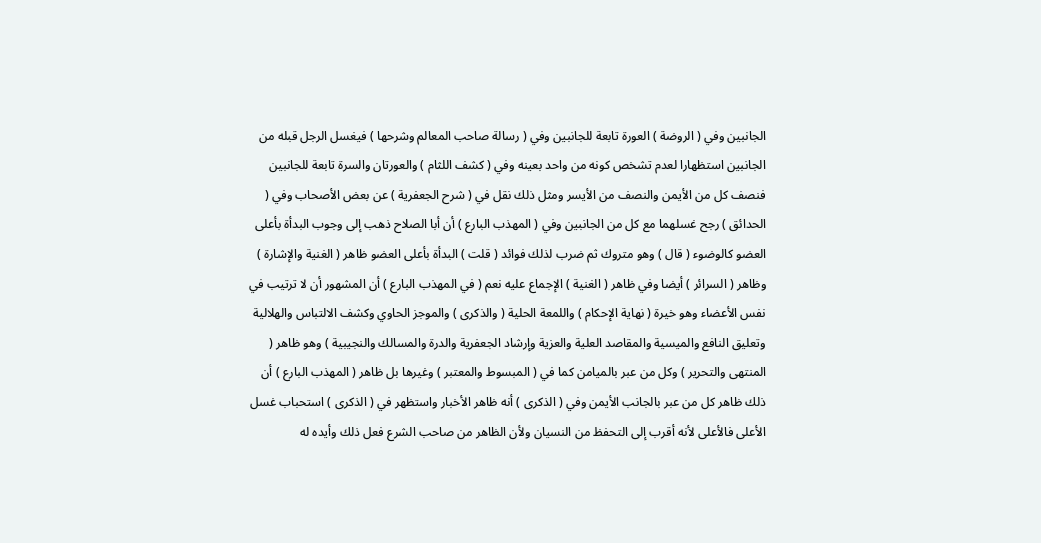الجانبين وفي ( الروضة ) العورة تابعة للجانبين وفي ( رسالة صاحب المعالم وشرحها ) فيغسل الرجل قبله من الجانبين استظهارا لعدم تشخص كونه من واحد بعينه وفي ( كشف اللثام ) والعورتان والسرة تابعة للجانبين فنصف كل من الأيمن والنصف من الأيسر ومثل ذلك نقل في ( شرح الجعفرية ) عن بعض الأصحاب وفي ( الحدائق ) رجح غسلهما مع كل من الجانبين وفي ( المهذب البارع ) أن أبا الصلاح ذهب إلى وجوب البدأة بأعلى العضو كالوضوء ( قال ) وهو متروك ثم ضرب لذلك فوائد ( قلت ) البدأة بأعلى العضو ظاهر ( الغنية والإشارة ) وظاهر ( السرائر ) أيضا وفي ظاهر ( الغنية ) الإجماع عليه نعم ( في المهذب البارع ) أن المشهور أن لا ترتيب في نفس الأعضاء وهو خيرة ( نهاية الإحكام ) واللمعة الحلية ( والذكرى ) والموجز الحاوي وكشف الالتباس والهلالية وتعليق النافع والميسية والمقاصد العلية والعزية وإرشاد الجعفرية والدرة والمسالك والنجيبية ) وهو ظاهر ( المنتهى والتحرير ) وكل من عبر بالميامن كما في ( المبسوط والمعتبر ) وغيرها بل ظاهر ( المهذب البارع ) أن ذلك ظاهر كل من عبر بالجانب الأيمن وفي ( الذكرى ) أنه ظاهر الأخبار واستظهر في ( الذكرى ) استحباب غسل الأعلى فالأعلى لأنه أقرب إلى التحفظ من النسيان ولأن الظاهر من صاحب الشرع فعل ذلك وأيده له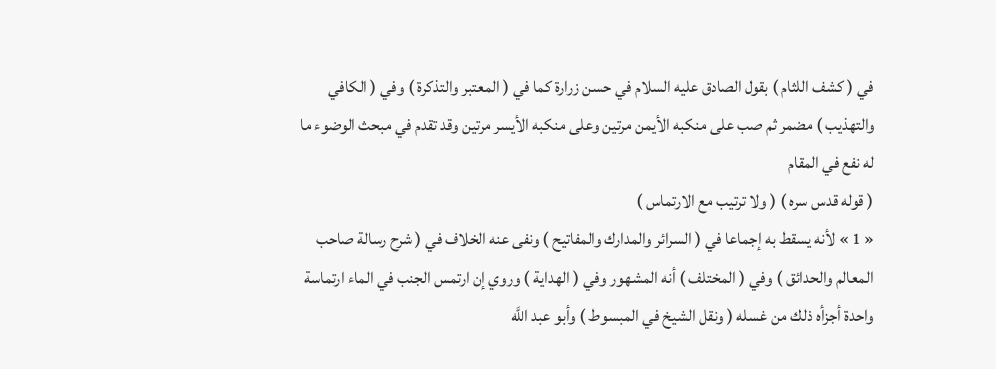في ( كشف اللثام ) بقول الصادق عليه السلام في حسن زرارة كما في ( المعتبر والتذكرة ) وفي ( الكافي والتهذيب ) مضمر ثم صب على منكبه الأيمن مرتين وعلى منكبه الأيسر مرتين وقد تقدم في مبحث الوضوء ما له نفع في المقام
( قوله قدس سره ) ( ولا ترتيب مع الارتماس )
« 1 » لأنه يسقط به إجماعا في ( السرائر والمدارك والمفاتيح ) ونفى عنه الخلاف في ( شرح رسالة صاحب المعالم والحدائق ) وفي ( المختلف ) أنه المشهور وفي ( الهداية ) وروي إن ارتمس الجنب في الماء ارتماسة واحدة أجزأه ذلك من غسله ( ونقل الشيخ في المبسوط ) وأبو عبد اللَّه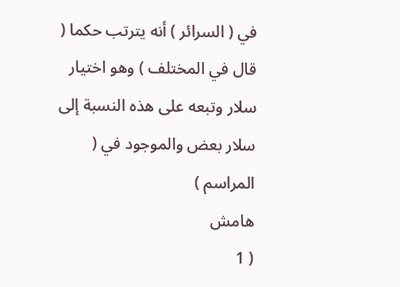في ( السرائر ) أنه يترتب حكما ( قال في المختلف ) وهو اختيار سلار وتبعه على هذه النسبة إلى سلار بعض والموجود في ( المراسم )
هامش
( 1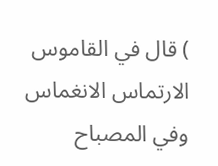) قال في القاموس الارتماس الانغماس وفي المصباح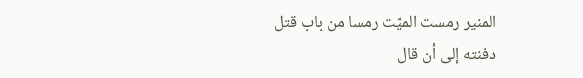المنير رمست الميّت رمسا من باب قتل دفنته إلى أن قال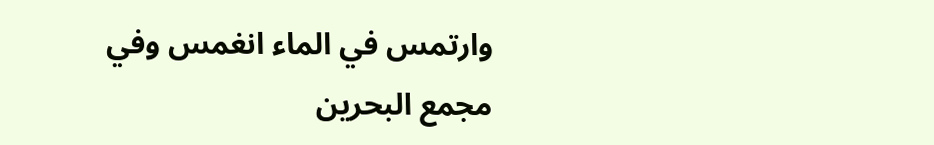وارتمس في الماء انغمس وفي مجمع البحرين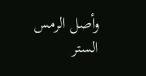وأصل الرمس الستر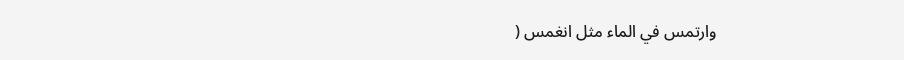وارتمس في الماء مثل انغمس (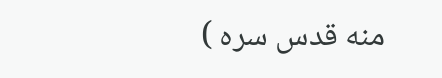منه قدس سره )